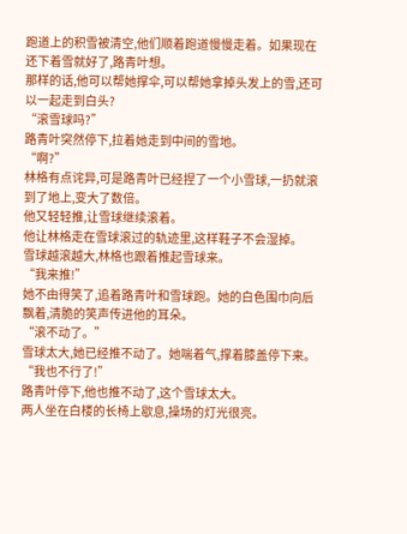跑道上的积雪被清空,他们顺着跑道慢慢走着。如果现在还下着雪就好了,路青叶想。
那样的话,他可以帮她撑伞,可以帮她拿掉头发上的雪,还可以一起走到白头?
“滚雪球吗?”
路青叶突然停下,拉着她走到中间的雪地。
“啊?”
林格有点诧异,可是路青叶已经捏了一个小雪球,一扔就滚到了地上,变大了数倍。
他又轻轻推,让雪球继续滚着。
他让林格走在雪球滚过的轨迹里,这样鞋子不会湿掉。
雪球越滚越大,林格也跟着推起雪球来。
“我来推!”
她不由得笑了,追着路青叶和雪球跑。她的白色围巾向后飘着,清脆的笑声传进他的耳朵。
“滚不动了。”
雪球太大,她已经推不动了。她喘着气,撑着膝盖停下来。
“我也不行了!”
路青叶停下,他也推不动了,这个雪球太大。
两人坐在白楼的长椅上歇息,操场的灯光很亮。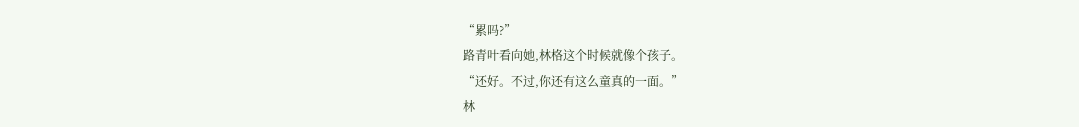“累吗?”
路青叶看向她,林格这个时候就像个孩子。
“还好。不过,你还有这么童真的一面。”
林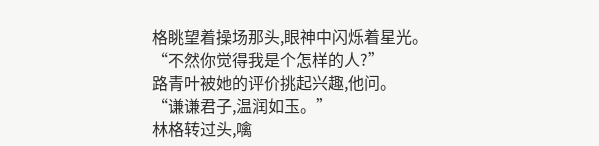格眺望着操场那头,眼神中闪烁着星光。
“不然你觉得我是个怎样的人?”
路青叶被她的评价挑起兴趣,他问。
“谦谦君子,温润如玉。”
林格转过头,噙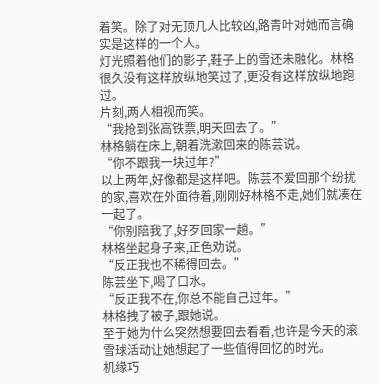着笑。除了对无顶几人比较凶,路青叶对她而言确实是这样的一个人。
灯光照着他们的影子,鞋子上的雪还未融化。林格很久没有这样放纵地笑过了,更没有这样放纵地跑过。
片刻,两人相视而笑。
“我抢到张高铁票,明天回去了。”
林格躺在床上,朝着洗漱回来的陈芸说。
“你不跟我一块过年?”
以上两年,好像都是这样吧。陈芸不爱回那个纷扰的家,喜欢在外面待着,刚刚好林格不走,她们就凑在一起了。
“你别陪我了,好歹回家一趟。”
林格坐起身子来,正色劝说。
“反正我也不稀得回去。”
陈芸坐下,喝了口水。
“反正我不在,你总不能自己过年。”
林格拽了被子,跟她说。
至于她为什么突然想要回去看看,也许是今天的滚雪球活动让她想起了一些值得回忆的时光。
机缘巧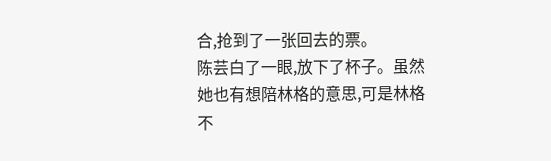合,抢到了一张回去的票。
陈芸白了一眼,放下了杯子。虽然她也有想陪林格的意思,可是林格不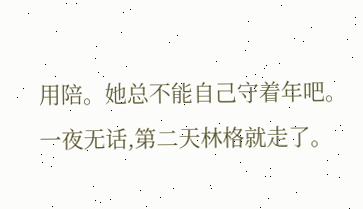用陪。她总不能自己守着年吧。
一夜无话,第二天林格就走了。